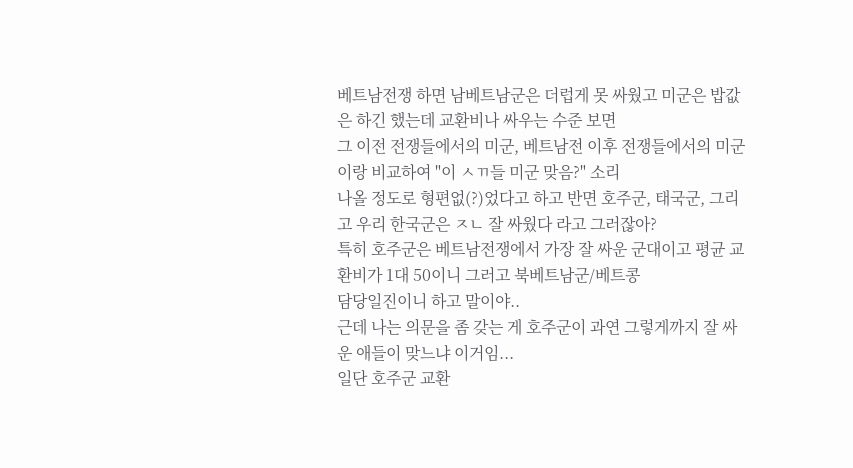베트남전쟁 하면 남베트남군은 더럽게 못 싸웠고 미군은 밥값은 하긴 했는데 교환비나 싸우는 수준 보면
그 이전 전쟁들에서의 미군, 베트남전 이후 전쟁들에서의 미군이랑 비교하여 "이 ㅅㄲ들 미군 맞음?" 소리
나올 정도로 형편없(?)었다고 하고 반면 호주군, 태국군, 그리고 우리 한국군은 ㅈㄴ 잘 싸웠다 라고 그러잖아?
특히 호주군은 베트남전쟁에서 가장 잘 싸운 군대이고 평균 교환비가 1대 50이니 그러고 북베트남군/베트콩
담당일진이니 하고 말이야..
근데 나는 의문을 좀 갖는 게 호주군이 과연 그렇게까지 잘 싸운 애들이 맞느냐 이거임...
일단 호주군 교환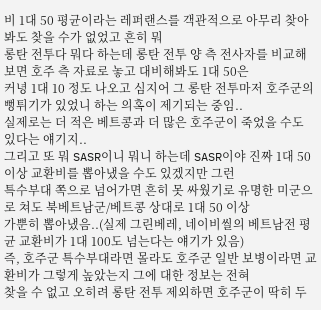비 1대 50 평균이라는 레퍼랜스를 객관적으로 아무리 찾아봐도 찾을 수가 없었고 흔히 뭐
롱탄 전투다 뭐다 하는데 롱탄 전투 양 측 전사자를 비교해보면 호주 측 자료로 놓고 대비해봐도 1대 50은
커녕 1대 10 정도 나오고 심지어 그 롱탄 전투마저 호주군의 뻥튀기가 있었니 하는 의혹이 제기되는 중임..
실제로는 더 적은 베트콩과 더 많은 호주군이 죽었을 수도 있다는 얘기지..
그리고 또 뭐 SASR이니 뭐니 하는데 SASR이야 진짜 1대 50 이상 교환비를 뽑아냈을 수도 있겠지만 그런
특수부대 쪽으로 넘어가면 흔히 못 싸웠기로 유명한 미군으로 쳐도 북베트남군/베트콩 상대로 1대 50 이상
가뿐히 뽑아냈음..(실제 그린베레, 네이비씰의 베트남전 평균 교환비가 1대 100도 넘는다는 얘기가 있음)
즉, 호주군 특수부대라면 몰라도 호주군 일반 보병이라면 교환비가 그렇게 높았는지 그에 대한 정보는 전혀
찾을 수 없고 오히려 롱탄 전투 제외하면 호주군이 딱히 두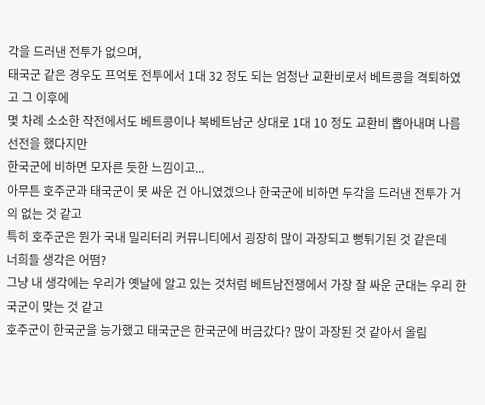각을 드러낸 전투가 없으며,
태국군 같은 경우도 프억토 전투에서 1대 32 정도 되는 엄청난 교환비로서 베트콩을 격퇴하였고 그 이후에
몇 차례 소소한 작전에서도 베트콩이나 북베트남군 상대로 1대 10 정도 교환비 뽑아내며 나름 선전을 했다지만
한국군에 비하면 모자른 듯한 느낌이고...
아무튼 호주군과 태국군이 못 싸운 건 아니였겠으나 한국군에 비하면 두각을 드러낸 전투가 거의 없는 것 같고
특히 호주군은 뭔가 국내 밀리터리 커뮤니티에서 굉장히 많이 과장되고 뻥튀기된 것 같은데
너희들 생각은 어떰?
그냥 내 생각에는 우리가 옛날에 알고 있는 것처럼 베트남전쟁에서 가장 잘 싸운 군대는 우리 한국군이 맞는 것 같고
호주군이 한국군을 능가했고 태국군은 한국군에 버금갔다? 많이 과장된 것 같아서 올림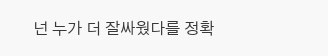넌 누가 더 잘싸웠다를 정확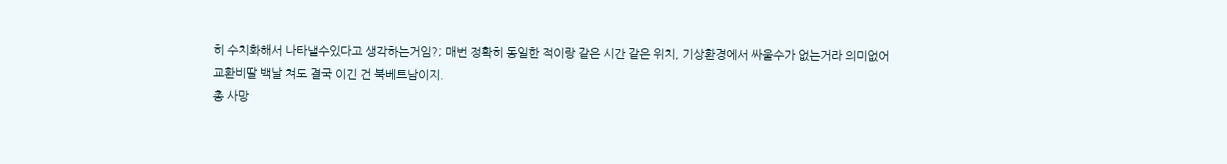히 수치화해서 나타낼수있다고 생각하는거임?; 매번 정확히 동일한 적이랑 같은 시간 같은 위치, 기상환경에서 싸울수가 없는거라 의미없어
교환비딸 백날 쳐도 결국 이긴 건 북베트남이지.
총 사망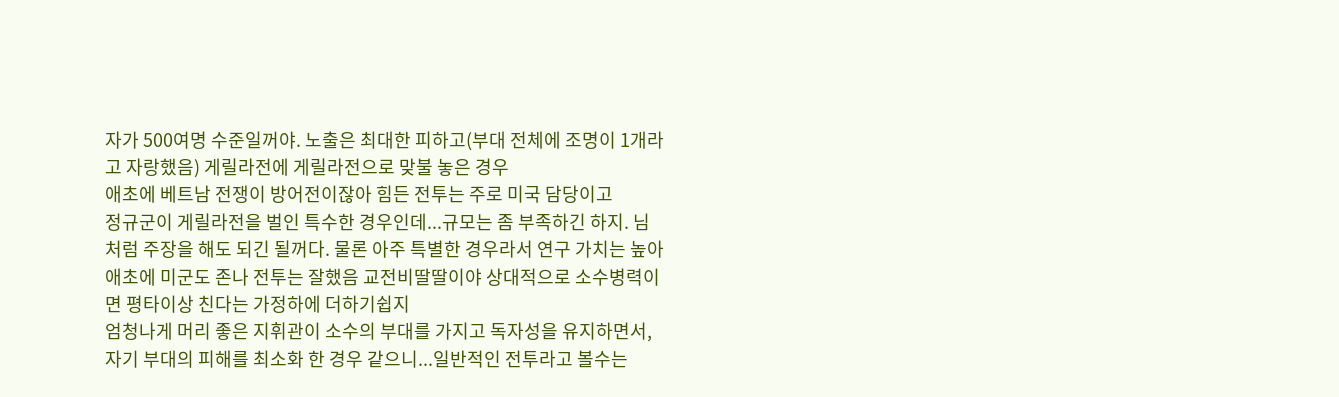자가 500여명 수준일꺼야. 노출은 최대한 피하고(부대 전체에 조명이 1개라고 자랑했음) 게릴라전에 게릴라전으로 맞불 놓은 경우
애초에 베트남 전쟁이 방어전이잖아 힘든 전투는 주로 미국 담당이고
정규군이 게릴라전을 벌인 특수한 경우인데...규모는 좀 부족하긴 하지. 님처럼 주장을 해도 되긴 될꺼다. 물론 아주 특별한 경우라서 연구 가치는 높아
애초에 미군도 존나 전투는 잘했음 교전비딸딸이야 상대적으로 소수병력이면 평타이상 친다는 가정하에 더하기쉽지
엄청나게 머리 좋은 지휘관이 소수의 부대를 가지고 독자성을 유지하면서, 자기 부대의 피해를 최소화 한 경우 같으니...일반적인 전투라고 볼수는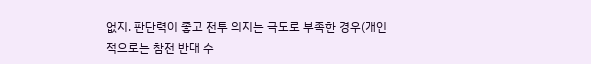없지. 판단력이 좋고 전투 의지는 극도로 부족한 경우(개인적으로는 참전 반대 수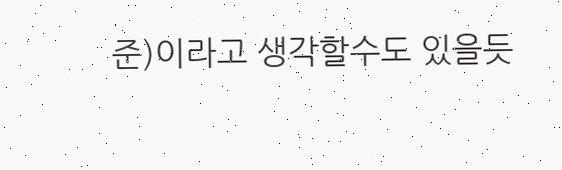준)이라고 생각할수도 있을듯